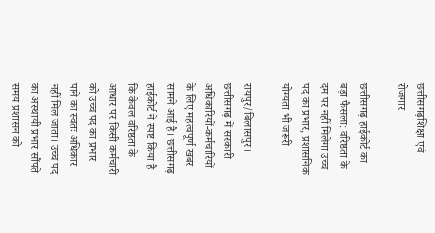छत्तीसगढ़शिक्षा एवं रोजगार

छत्तीसगढ़ हाईकोर्ट का बड़ा फैसला: वरिष्ठता के दम पर नहीं मिलेगा उच्च पद का प्रभार, प्रशासनिक योग्यता भी जरूरी

रायपुर/बिलासपुर। छत्तीसगढ़ में सरकारी अधिकारियों-कर्मचारियों के लिए महत्वपूर्ण खबर सामने आई है। छत्तीसगढ़ हाईकोर्ट ने स्पष्ट किया है कि केवल वरिष्ठता के आधार पर किसी कर्मचारी को उच्च पद का प्रभार पाने का स्वतः अधिकार नहीं मिल जाता। उच्च पद का अस्थायी प्रभार सौंपते समय प्रशासन को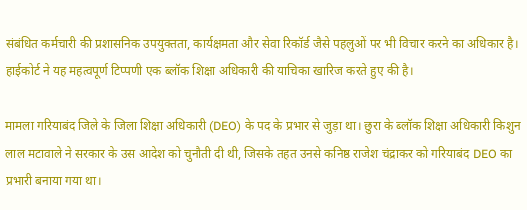संबंधित कर्मचारी की प्रशासनिक उपयुक्तता, कार्यक्षमता और सेवा रिकॉर्ड जैसे पहलुओं पर भी विचार करने का अधिकार है। हाईकोर्ट ने यह महत्वपूर्ण टिप्पणी एक ब्लॉक शिक्षा अधिकारी की याचिका खारिज करते हुए की है।

मामला गरियाबंद जिले के जिला शिक्षा अधिकारी (DEO) के पद के प्रभार से जुड़ा था। छुरा के ब्लॉक शिक्षा अधिकारी किशुन लाल मटावाले ने सरकार के उस आदेश को चुनौती दी थी, जिसके तहत उनसे कनिष्ठ राजेश चंद्राकर को गरियाबंद DEO का प्रभारी बनाया गया था।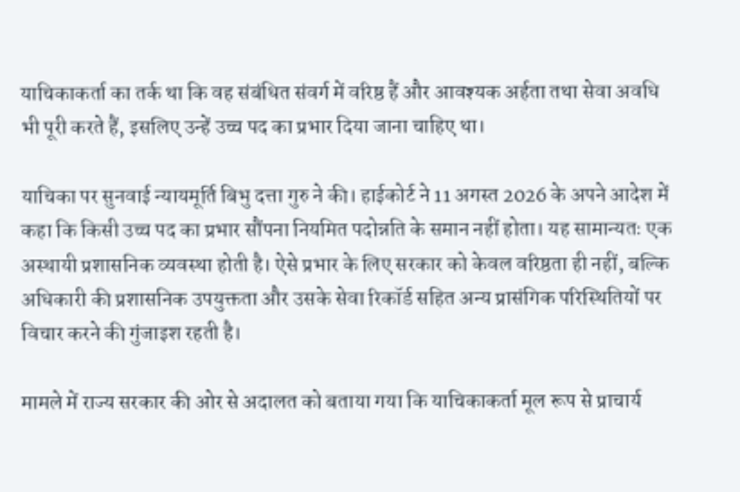याचिकाकर्ता का तर्क था कि वह संबंधित संवर्ग में वरिष्ठ हैं और आवश्यक अर्हता तथा सेवा अवधि भी पूरी करते हैं, इसलिए उन्हें उच्च पद का प्रभार दिया जाना चाहिए था।

याचिका पर सुनवाई न्यायमूर्ति बिभु दत्ता गुरु ने की। हाईकोर्ट ने 11 अगस्त 2026 के अपने आदेश में कहा कि किसी उच्च पद का प्रभार सौंपना नियमित पदोन्नति के समान नहीं होता। यह सामान्यतः एक अस्थायी प्रशासनिक व्यवस्था होती है। ऐसे प्रभार के लिए सरकार को केवल वरिष्ठता ही नहीं, बल्कि अधिकारी की प्रशासनिक उपयुक्तता और उसके सेवा रिकॉर्ड सहित अन्य प्रासंगिक परिस्थितियों पर विचार करने की गुंजाइश रहती है।

मामले में राज्य सरकार की ओर से अदालत को बताया गया कि याचिकाकर्ता मूल रूप से प्राचार्य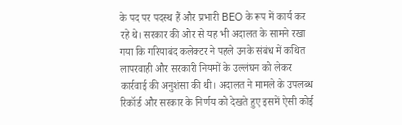के पद पर पदस्थ हैं और प्रभारी BEO के रूप में कार्य कर रहे थे। सरकार की ओर से यह भी अदालत के सामने रखा गया कि गरियाबंद कलेक्टर ने पहले उनके संबंध में कथित लापरवाही और सरकारी नियमों के उल्लंघन को लेकर कार्रवाई की अनुशंसा की थी। अदालत ने मामले के उपलब्ध रिकॉर्ड और सरकार के निर्णय को देखते हुए इसमें ऐसी कोई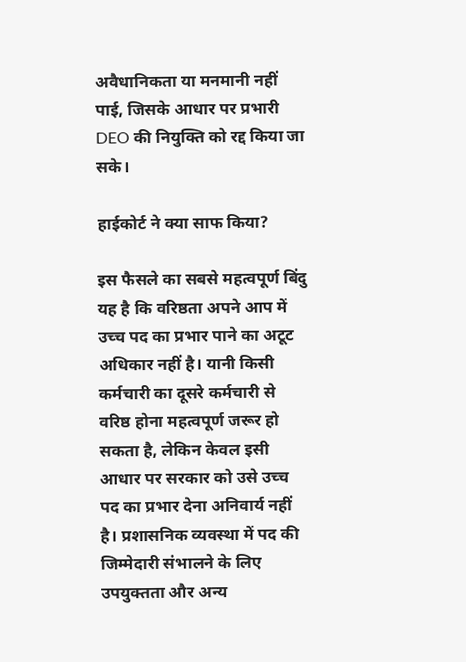अवैधानिकता या मनमानी नहीं पाई, जिसके आधार पर प्रभारी DEO की नियुक्ति को रद्द किया जा सके।

हाईकोर्ट ने क्या साफ किया?

इस फैसले का सबसे महत्वपूर्ण बिंदु यह है कि वरिष्ठता अपने आप में उच्च पद का प्रभार पाने का अटूट अधिकार नहीं है। यानी किसी कर्मचारी का दूसरे कर्मचारी से वरिष्ठ होना महत्वपूर्ण जरूर हो सकता है, लेकिन केवल इसी आधार पर सरकार को उसे उच्च पद का प्रभार देना अनिवार्य नहीं है। प्रशासनिक व्यवस्था में पद की जिम्मेदारी संभालने के लिए उपयुक्तता और अन्य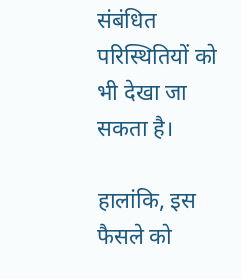संबंधित परिस्थितियों को भी देखा जा सकता है।

हालांकि, इस फैसले को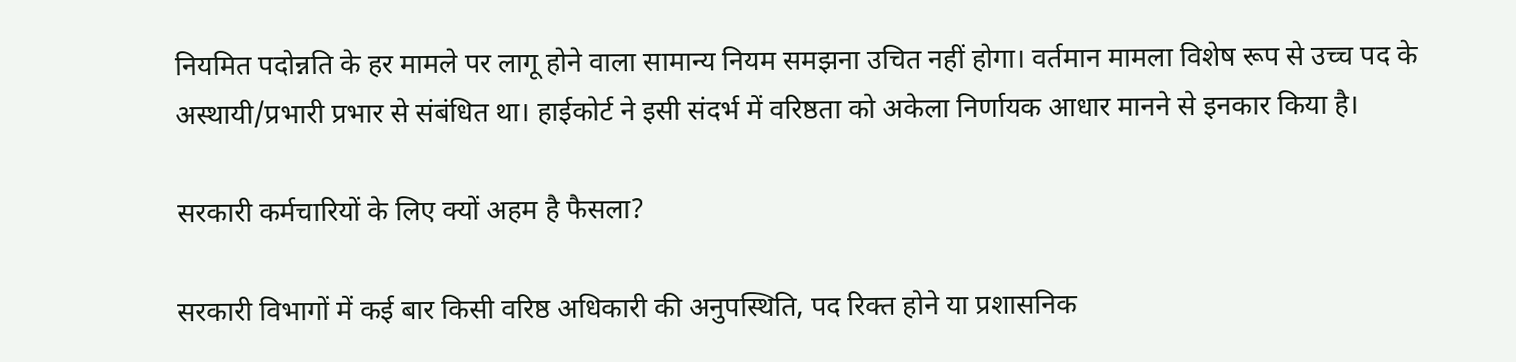नियमित पदोन्नति के हर मामले पर लागू होने वाला सामान्य नियम समझना उचित नहीं होगा। वर्तमान मामला विशेष रूप से उच्च पद के अस्थायी/प्रभारी प्रभार से संबंधित था। हाईकोर्ट ने इसी संदर्भ में वरिष्ठता को अकेला निर्णायक आधार मानने से इनकार किया है।

सरकारी कर्मचारियों के लिए क्यों अहम है फैसला?

सरकारी विभागों में कई बार किसी वरिष्ठ अधिकारी की अनुपस्थिति, पद रिक्त होने या प्रशासनिक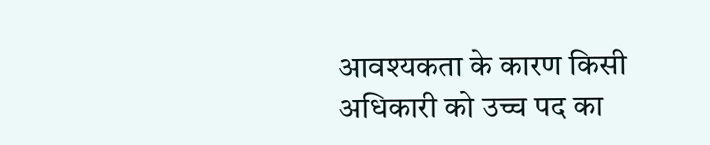आवश्यकता के कारण किसी अधिकारी को उच्च पद का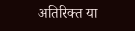अतिरिक्त या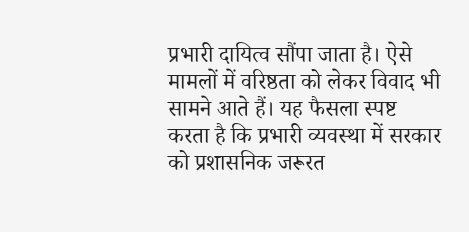प्रभारी दायित्व सौंपा जाता है। ऐसे मामलों में वरिष्ठता को लेकर विवाद भी सामने आते हैं। यह फैसला स्पष्ट करता है कि प्रभारी व्यवस्था में सरकार को प्रशासनिक जरूरत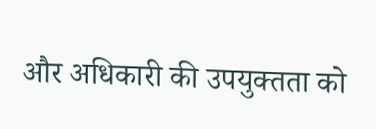और अधिकारी की उपयुक्तता को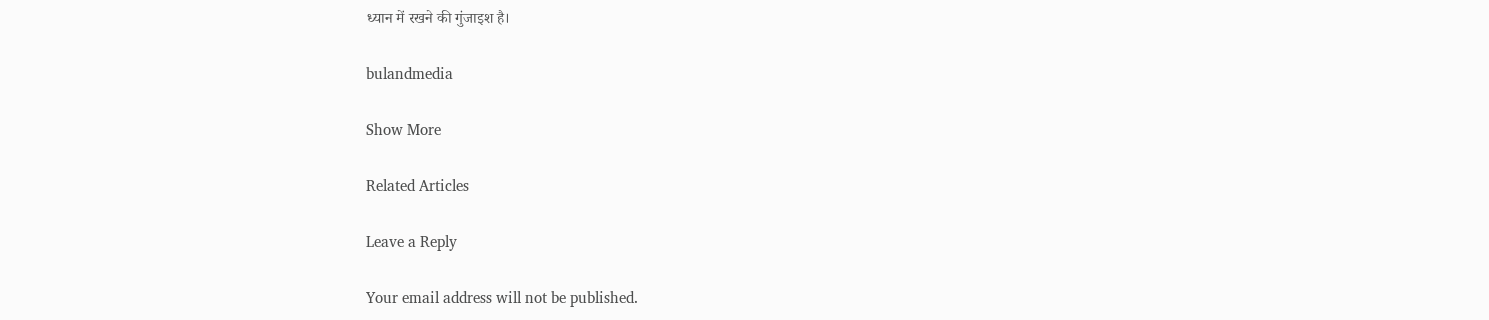ध्यान में रखने की गुंजाइश है।

bulandmedia

Show More

Related Articles

Leave a Reply

Your email address will not be published.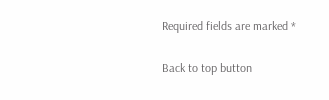Required fields are marked *

Back to top button